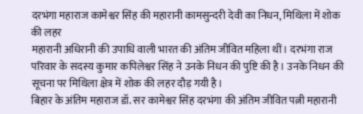दरभंगा महाराज कामेश्वर सिंह की महारानी कामसुन्दरी देवी का निधन, मिथिला में शोक की लहर
महारानी अधिरानी की उपाधि वाली भारत की अंतिम जीवित महिला थीं। दरभंगा राज परिवार के सदस्य कुमार कपिलेश्वर सिंह ने उनके निधन की पुष्टि की है। उनके निधन की सूचना पर मिथिला क्षेत्र में शोक की लहर दौड़ गयी है।
बिहार के अंतिम महाराज डॉ. सर कामेश्वर सिंह दरभंगा की अंतिम जीवित पत्नी महारानी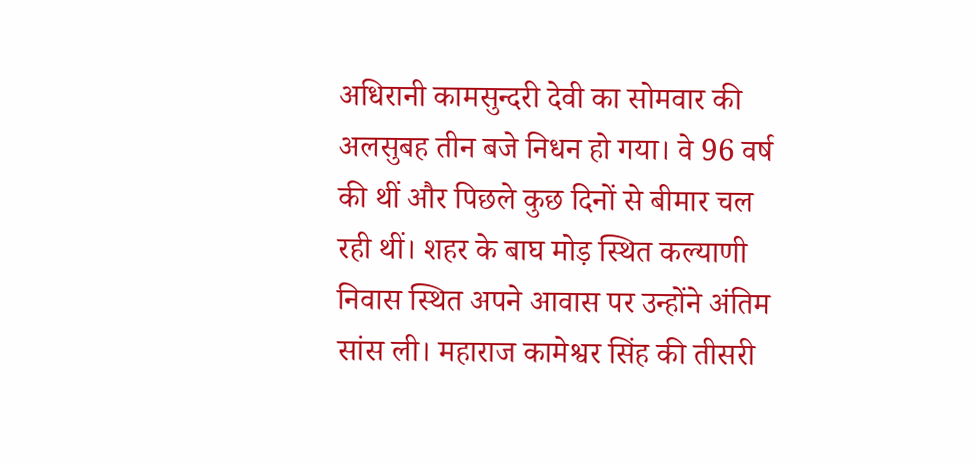अधिरानी कामसुन्दरी देवी का सोमवार की अलसुबह तीन बजे निधन हो गया। वे 96 वर्ष की थीं और पिछले कुछ दिनों से बीमार चल रही थीं। शहर के बाघ मोड़ स्थित कल्याणी निवास स्थित अपने आवास पर उन्होंने अंतिम सांस ली। महाराज कामेश्वर सिंह की तीसरी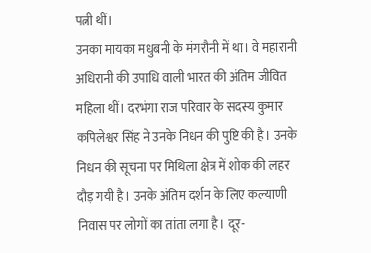पत्नी थीं।
उनका मायका मधुबनी के मंगरौनी में था। वे महारानी अधिरानी की उपाधि वाली भारत की अंतिम जीवित महिला थीं। दरभंगा राज परिवार के सदस्य कुमार कपिलेश्वर सिंह ने उनके निधन की पुष्टि की है। उनके निधन की सूचना पर मिथिला क्षेत्र में शोक की लहर दौड़ गयी है। उनके अंतिम दर्शन के लिए कल्याणी निवास पर लोगों का तांता लगा है। दूर-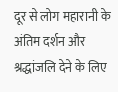दूर से लोग महारानी के अंतिम दर्शन और श्रद्धांजलि देने के लिए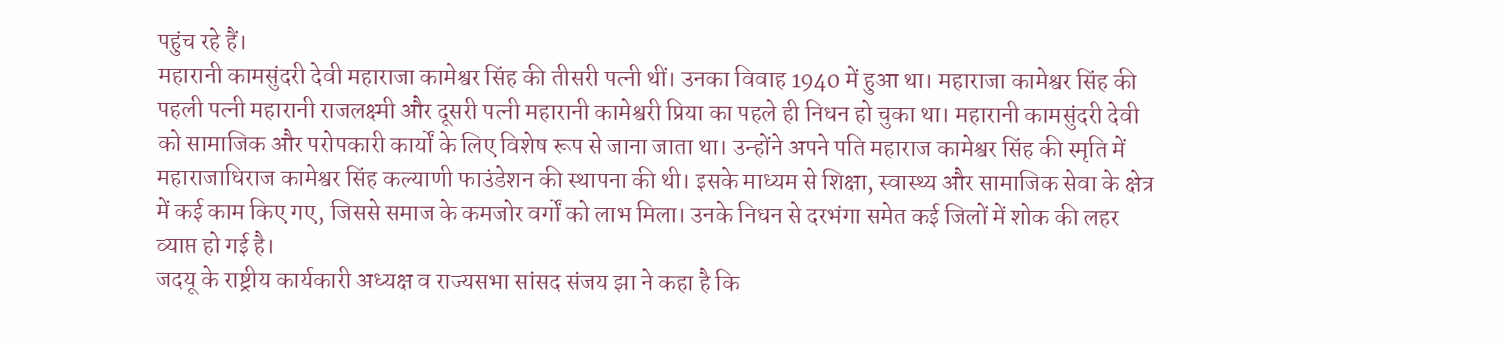पहुंच रहे हैं।
महारानी कामसुंदरी देवी महाराजा कामेश्वर सिंह की तीसरी पत्नी थीं। उनका विवाह 1940 में हुआ था। महाराजा कामेश्वर सिंह की पहली पत्नी महारानी राजलक्ष्मी और दूसरी पत्नी महारानी कामेश्वरी प्रिया का पहले ही निधन हो चुका था। महारानी कामसुंदरी देवी को सामाजिक और परोपकारी कार्यों के लिए विशेष रूप से जाना जाता था। उन्होंने अपने पति महाराज कामेश्वर सिंह की स्मृति में महाराजाधिराज कामेश्वर सिंह कल्याणी फाउंडेशन की स्थापना की थी। इसके माध्यम से शिक्षा, स्वास्थ्य और सामाजिक सेवा के क्षेत्र में कई काम किए गए, जिससे समाज के कमजोर वर्गों को लाभ मिला। उनके निधन से दरभंगा समेत कई जिलों में शोक की लहर व्याप्त हो गई है।
जदयू के राष्ट्रीय कार्यकारी अध्यक्ष व राज्यसभा सांसद संजय झा ने कहा है कि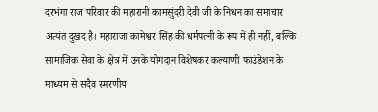दरभंगा राज परिवार की महारानी कामसुंदरी देवी जी के निधन का समाचार अत्यंत दुखद है। महाराजा कामेश्वर सिंह की धर्मपत्नी के रूप में ही नहीं, बल्कि सामाजिक सेवा के क्षेत्र में उनके योगदान विशेषकर कल्याणी फाउंडेशन के माध्यम से सदैव स्मरणीय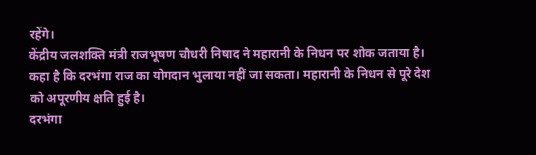रहेंगे।
केंद्रीय जलशक्ति मंत्री राजभूषण चौधरी निषाद ने महारानी के निधन पर शोक जताया है। कहा है कि दरभंगा राज का योगदान भुलाया नहीं जा सकता। महारानी के निधन से पूरे देश को अपूरणीय क्षति हुई है।
दरभंगा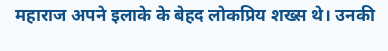महाराज अपने इलाके के बेहद लोकप्रिय शख्स थे। उनकी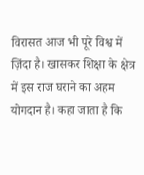विरासत आज भी पूरे विश्व में ज़िंदा है। खासकर शिक्षा के क्षेत्र में इस राज घराने का अहम योगदान है। कहा जाता है कि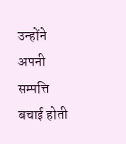उन्होंने अपनी सम्पत्ति बचाई होती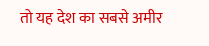तो यह देश का सबसे अमीर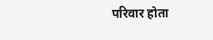परिवार होता